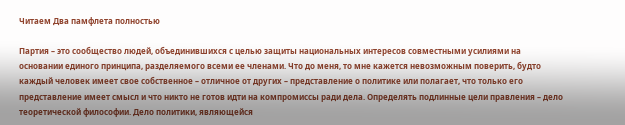Читаем Два памфлета полностью

Партия – это сообщество людей, объединившихся с целью защиты национальных интересов совместными усилиями на основании единого принципа, разделяемого всеми ее членами. Что до меня, то мне кажется невозможным поверить, будто каждый человек имеет свое собственное – отличное от других – представление о политике или полагает, что только его представление имеет смысл и что никто не готов идти на компромиссы ради дела. Определять подлинные цели правления – дело теоретической философии. Дело политики, являющейся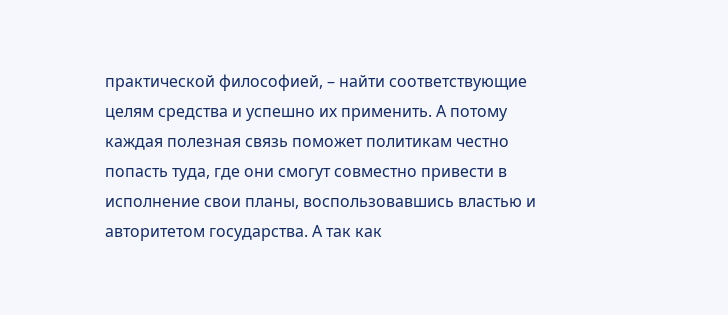практической философией, – найти соответствующие целям средства и успешно их применить. А потому каждая полезная связь поможет политикам честно попасть туда, где они смогут совместно привести в исполнение свои планы, воспользовавшись властью и авторитетом государства. А так как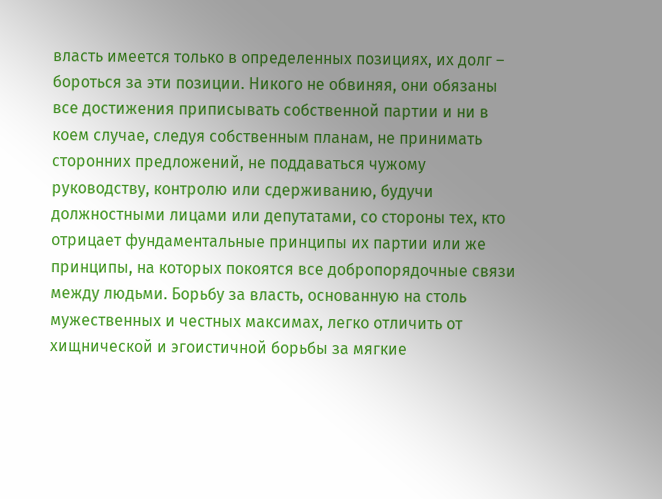власть имеется только в определенных позициях, их долг – бороться за эти позиции. Никого не обвиняя, они обязаны все достижения приписывать собственной партии и ни в коем случае, следуя собственным планам, не принимать сторонних предложений, не поддаваться чужому руководству, контролю или сдерживанию, будучи должностными лицами или депутатами, со стороны тех, кто отрицает фундаментальные принципы их партии или же принципы, на которых покоятся все добропорядочные связи между людьми. Борьбу за власть, основанную на столь мужественных и честных максимах, легко отличить от хищнической и эгоистичной борьбы за мягкие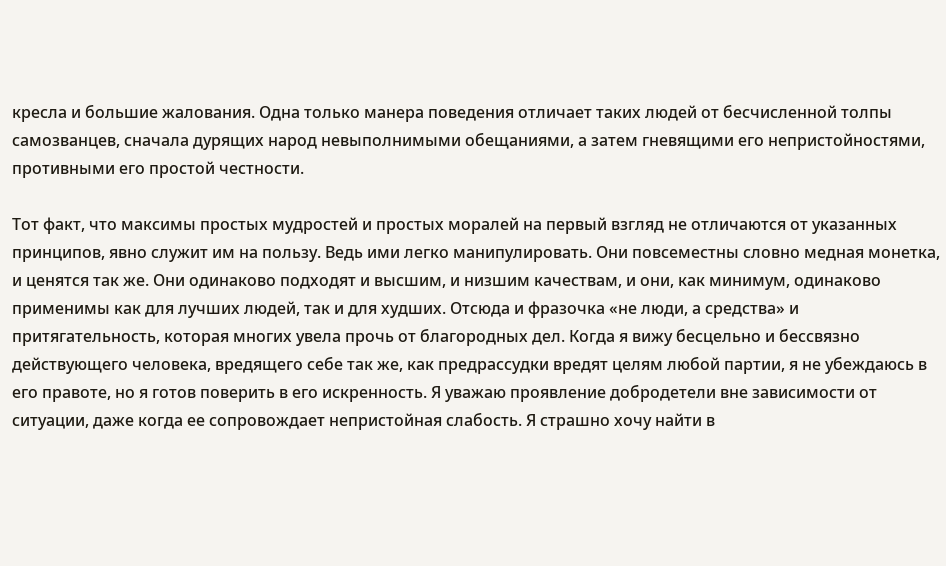кресла и большие жалования. Одна только манера поведения отличает таких людей от бесчисленной толпы самозванцев, сначала дурящих народ невыполнимыми обещаниями, а затем гневящими его непристойностями, противными его простой честности.

Тот факт, что максимы простых мудростей и простых моралей на первый взгляд не отличаются от указанных принципов, явно служит им на пользу. Ведь ими легко манипулировать. Они повсеместны словно медная монетка, и ценятся так же. Они одинаково подходят и высшим, и низшим качествам, и они, как минимум, одинаково применимы как для лучших людей, так и для худших. Отсюда и фразочка «не люди, а средства» и притягательность, которая многих увела прочь от благородных дел. Когда я вижу бесцельно и бессвязно действующего человека, вредящего себе так же, как предрассудки вредят целям любой партии, я не убеждаюсь в его правоте, но я готов поверить в его искренность. Я уважаю проявление добродетели вне зависимости от ситуации, даже когда ее сопровождает непристойная слабость. Я страшно хочу найти в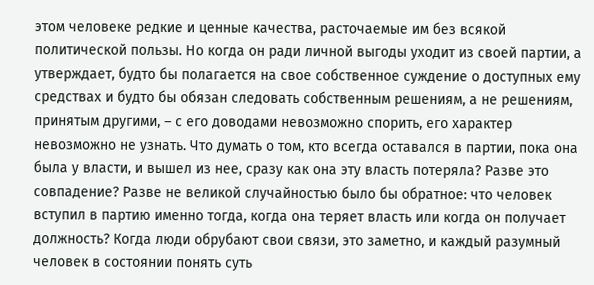этом человеке редкие и ценные качества, расточаемые им без всякой политической пользы. Но когда он ради личной выгоды уходит из своей партии, а утверждает, будто бы полагается на свое собственное суждение о доступных ему средствах и будто бы обязан следовать собственным решениям, а не решениям, принятым другими, – с его доводами невозможно спорить, его характер невозможно не узнать. Что думать о том, кто всегда оставался в партии, пока она была у власти, и вышел из нее, сразу как она эту власть потеряла? Разве это совпадение? Разве не великой случайностью было бы обратное: что человек вступил в партию именно тогда, когда она теряет власть или когда он получает должность? Когда люди обрубают свои связи, это заметно, и каждый разумный человек в состоянии понять суть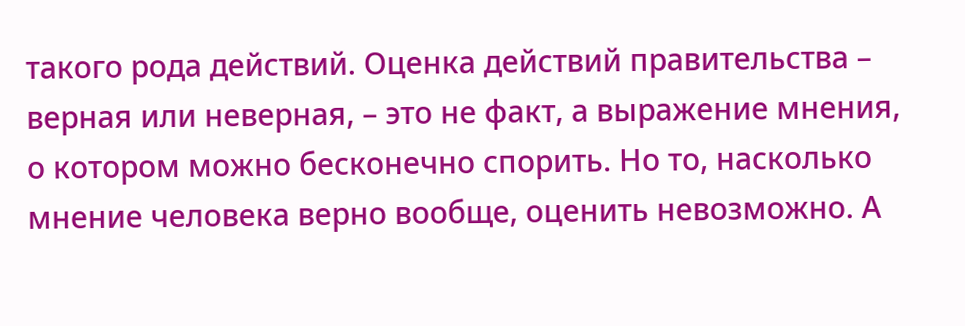такого рода действий. Оценка действий правительства – верная или неверная, – это не факт, а выражение мнения, о котором можно бесконечно спорить. Но то, насколько мнение человека верно вообще, оценить невозможно. А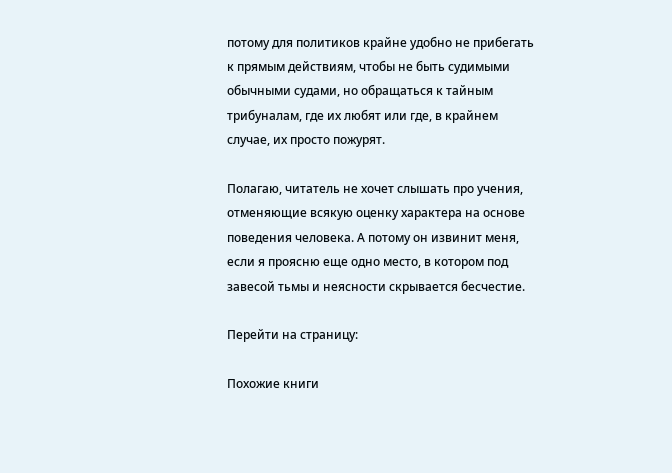потому для политиков крайне удобно не прибегать к прямым действиям, чтобы не быть судимыми обычными судами, но обращаться к тайным трибуналам, где их любят или где, в крайнем случае, их просто пожурят.

Полагаю, читатель не хочет слышать про учения, отменяющие всякую оценку характера на основе поведения человека. А потому он извинит меня, если я проясню еще одно место, в котором под завесой тьмы и неясности скрывается бесчестие.

Перейти на страницу:

Похожие книги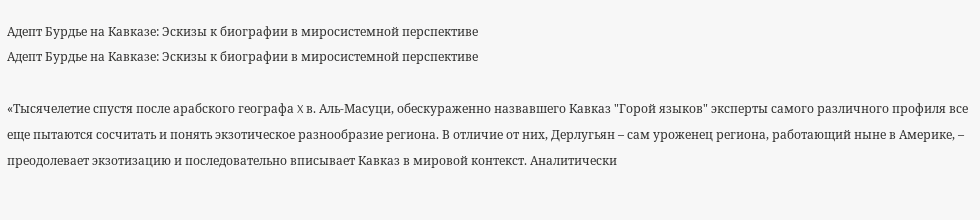Адепт Бурдье на Кавказе: Эскизы к биографии в миросистемной перспективе
Адепт Бурдье на Кавказе: Эскизы к биографии в миросистемной перспективе

«Тысячелетие спустя после арабского географа X в. Аль-Масуци, обескураженно назвавшего Кавказ "Горой языков" эксперты самого различного профиля все еще пытаются сосчитать и понять экзотическое разнообразие региона. В отличие от них, Дерлугьян – сам уроженец региона, работающий ныне в Америке, – преодолевает экзотизацию и последовательно вписывает Кавказ в мировой контекст. Аналитически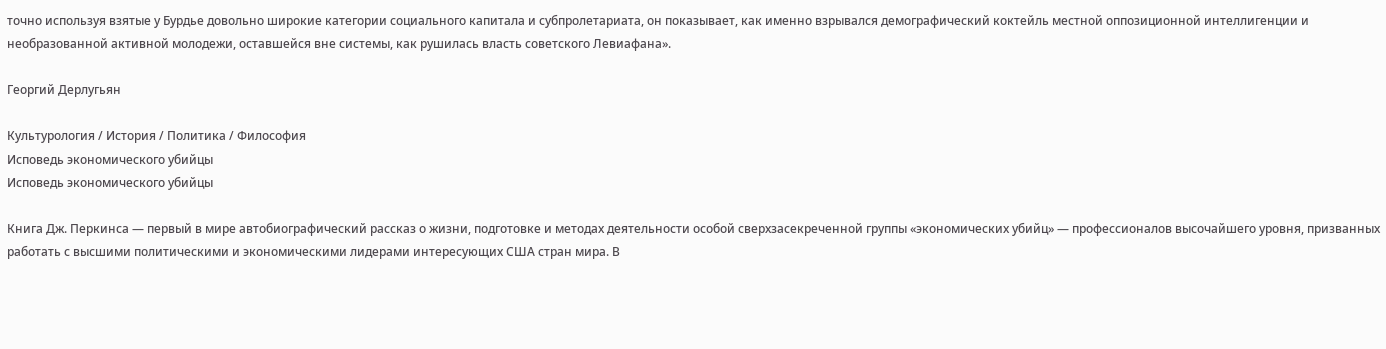точно используя взятые у Бурдье довольно широкие категории социального капитала и субпролетариата, он показывает, как именно взрывался демографический коктейль местной оппозиционной интеллигенции и необразованной активной молодежи, оставшейся вне системы, как рушилась власть советского Левиафана».

Георгий Дерлугьян

Культурология / История / Политика / Философия
Исповедь экономического убийцы
Исповедь экономического убийцы

Книга Дж. Перкинса — первый в мире автобиографический рассказ о жизни, подготовке и методах деятельности особой сверхзасекреченной группы «экономических убийц» — профессионалов высочайшего уровня, призванных работать с высшими политическими и экономическими лидерами интересующих США стран мира. В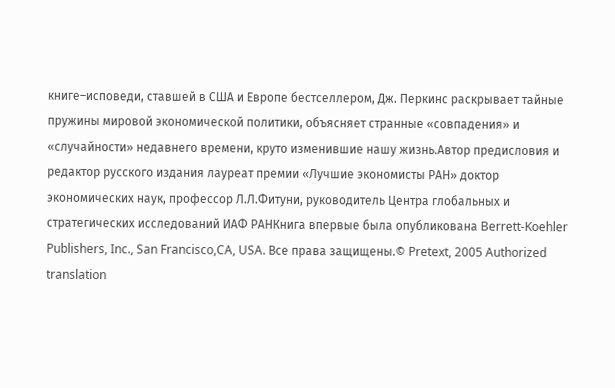книге–исповеди, ставшей в США и Европе бестселлером, Дж. Перкинс раскрывает тайные пружины мировой экономической политики, объясняет странные «совпадения» и «случайности» недавнего времени, круто изменившие нашу жизнь.Автор предисловия и редактор русского издания лауреат премии «Лучшие экономисты РАН» доктор экономических наук, профессор Л.Л.Фитуни, руководитель Центра глобальных и стратегических исследований ИАФ РАНКнига впервые была опубликована Berrett-Koehler Publishers, Inc., San Francisco,CA, USA. Все права защищены.© Pretext, 2005 Authorized translation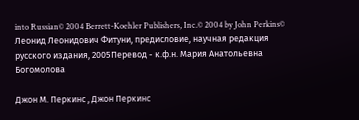into Russian© 2004 Berrett-Koehler Publishers, Inc.© 2004 by John Perkins© Леонид Леонидович Фитуни, предисловие, научная редакция русского издания, 2005Перевод - к.ф.н. Мария Анатольевна Богомолова

Джон М. Перкинс , Джон Перкинс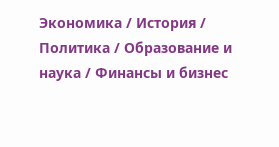Экономика / История / Политика / Образование и наука / Финансы и бизнес